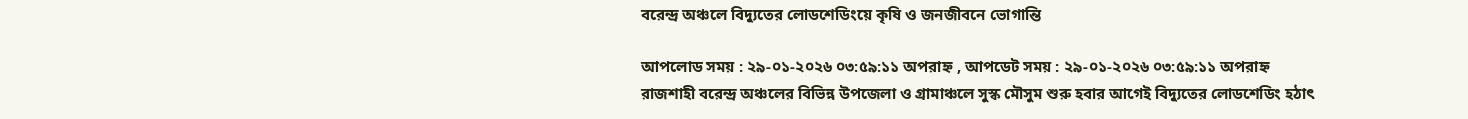বরেন্দ্র অঞ্চলে বিদ্যুতের লোডশেডিংয়ে কৃষি ও জনজীবনে ভোগান্তি

আপলোড সময় : ২৯-০১-২০২৬ ০৩:৫৯:১১ অপরাহ্ন , আপডেট সময় : ২৯-০১-২০২৬ ০৩:৫৯:১১ অপরাহ্ন
রাজশাহী বরেন্দ্র অঞ্চলের বিভিন্ন উপজেলা ও গ্রামাঞ্চলে সুস্ক মৌসুম শুরু হবার আগেই বিদ্যুতের লোডশেডিং হঠাৎ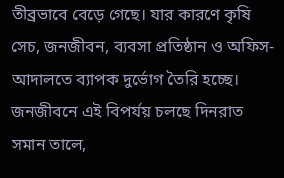তীব্রভাবে বেড়ে গেছে। যার কারণে কৃষি সেচ, জনজীবন, ব্যবসা প্রতিষ্ঠান ও অফিস-আদালতে ব্যাপক দুর্ভোগ তৈরি হচ্ছে। জনজীবনে এই বিপর্যয় চলছে দিনরাত সমান তালে,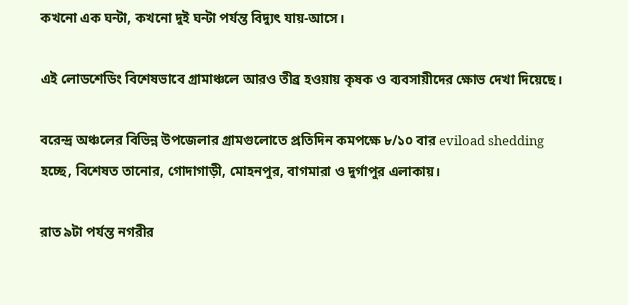কখনো এক ঘন্টা, কখনো দুই ঘন্টা পর্যন্ত বিদ্যুৎ যায়-আসে।

এই লোডশেডিং বিশেষভাবে গ্রামাঞ্চলে আরও তীব্র হওয়ায় কৃষক ও ব্যবসায়ীদের ক্ষোভ দেখা দিয়েছে।

বরেন্দ্র অঞ্চলের বিভিন্ন উপজেলার গ্রামগুলোতে প্রতিদিন কমপক্ষে ৮/১০ বার eviload shedding হচ্ছে, বিশেষত তানোর, গোদাগাড়ী, মোহনপুর, বাগমারা ও দুর্গাপুর এলাকায়।

রাত ৯টা পর্যন্ত নগরীর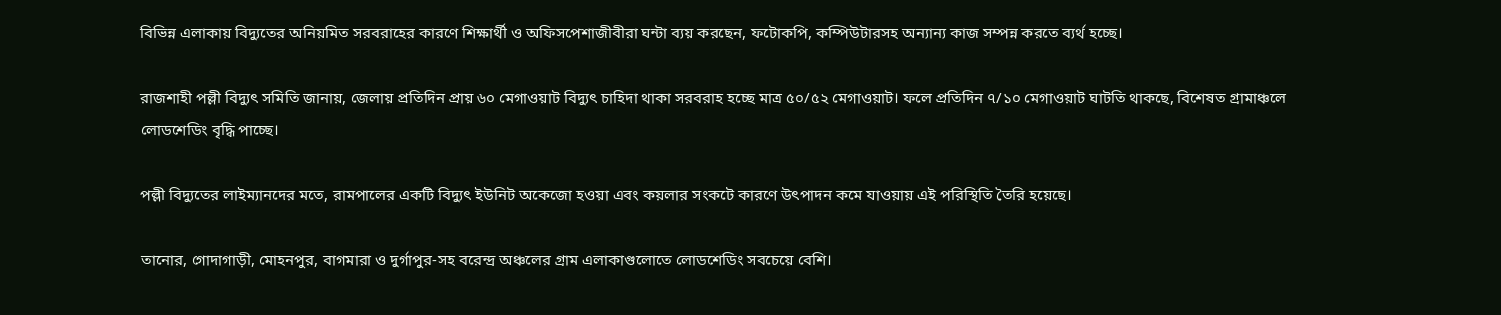বিভিন্ন এলাকায় বিদ্যুতের অনিয়মিত সরবরাহের কারণে শিক্ষার্থী ও অফিসপেশাজীবীরা ঘন্টা ব্যয় করছেন, ফটোকপি, কম্পিউটারসহ অন্যান্য কাজ সম্পন্ন করতে ব্যর্থ হচ্ছে।

রাজশাহী পল্লী বিদ্যুৎ সমিতি জানায়, জেলায় প্রতিদিন প্রায় ৬০ মেগাওয়াট বিদ্যুৎ চাহিদা থাকা সরবরাহ হচ্ছে মাত্র ৫০/৫২ মেগাওয়াট। ফলে প্রতিদিন ৭/১০ মেগাওয়াট ঘাটতি থাকছে, বিশেষত গ্রামাঞ্চলে লোডশেডিং বৃদ্ধি পাচ্ছে।

পল্লী বিদ্যুতের লাইম্যানদের মতে, রামপালের একটি বিদ্যুৎ ইউনিট অকেজো হওয়া এবং কয়লার সংকটে কারণে উৎপাদন কমে যাওয়ায় এই পরিস্থিতি তৈরি হয়েছে।

তানোর, গোদাগাড়ী, মোহনপুর, বাগমারা ও দুর্গাপুর-সহ বরেন্দ্র অঞ্চলের গ্রাম এলাকাগুলোতে লোডশেডিং সবচেয়ে বেশি।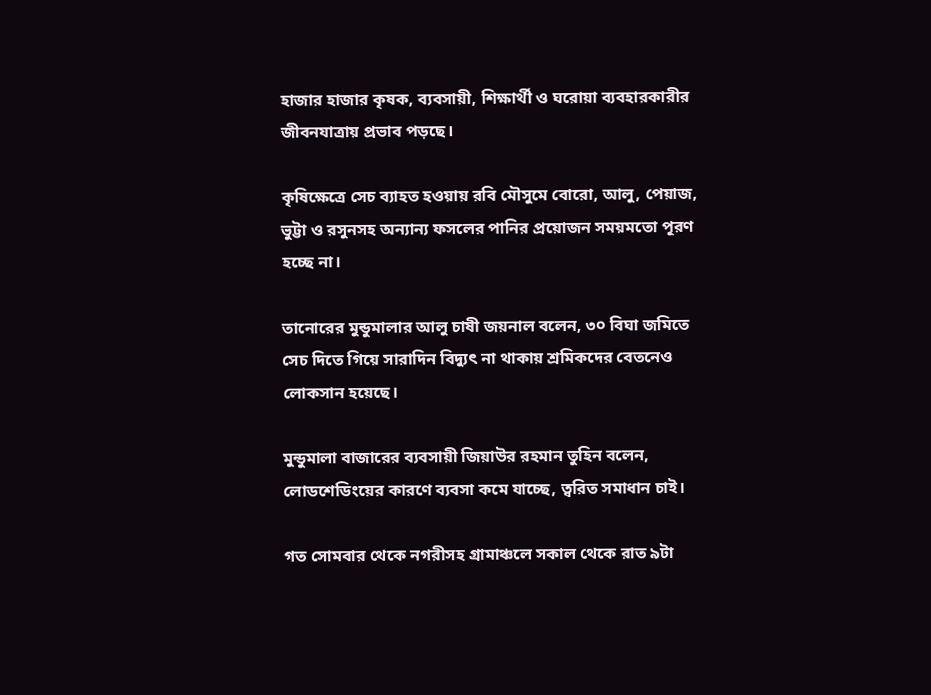হাজার হাজার কৃষক, ব্যবসায়ী, শিক্ষার্থী ও ঘরোয়া ব্যবহারকারীর জীবনযাত্রায় প্রভাব পড়ছে।

কৃষিক্ষেত্রে সেচ ব্যাহত হওয়ায় রবি মৌসুমে বোরো, আলু, পেয়াজ, ভুট্টা ও রসুনসহ অন্যান্য ফসলের পানির প্রয়োজন সময়মতো পূরণ হচ্ছে না।

তানোরের মুন্ডুমালার আলু চাষী জয়নাল বলেন, ৩০ বিঘা জমিতে সেচ দিতে গিয়ে সারাদিন বিদ্যুৎ না থাকায় শ্রমিকদের বেতনেও লোকসান হয়েছে।

মুন্ডুমালা বাজারের ব্যবসায়ী জিয়াউর রহমান তুহিন বলেন, লোডশেডিংয়ের কারণে ব্যবসা কমে যাচ্ছে, ত্বরিত সমাধান চাই।

গত সোমবার থেকে নগরীসহ গ্রামাঞ্চলে সকাল থেকে রাত ৯টা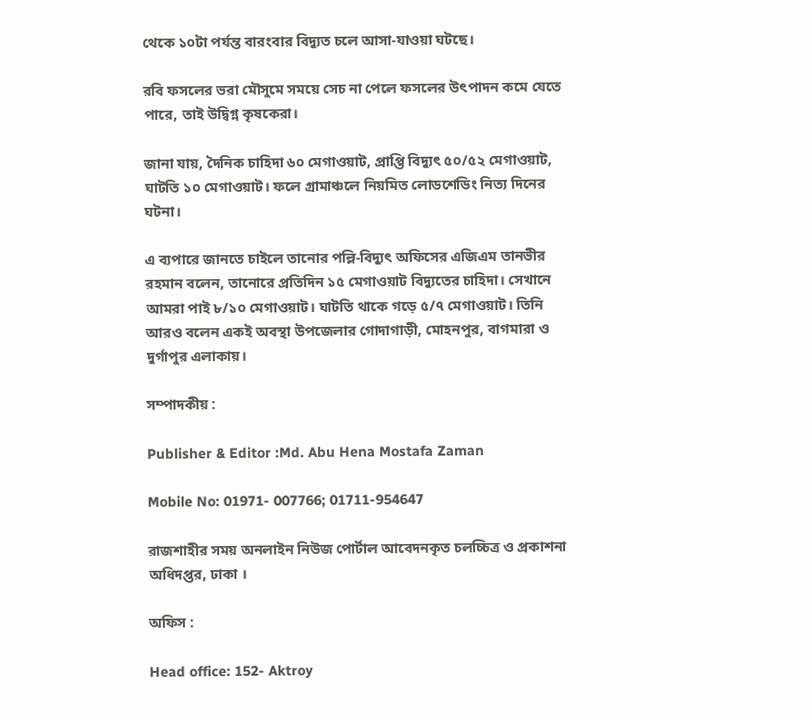থেকে ১০টা পর্যন্ত বারংবার বিদ্যুত চলে আসা-যাওয়া ঘটছে।

রবি ফসলের ভরা মৌসুমে সময়ে সেচ না পেলে ফসলের উৎপাদন কমে যেতে পারে, তাই উদ্বিগ্ন কৃষকেরা।

জানা যায়, দৈনিক চাহিদা ৬০ মেগাওয়াট, প্রাপ্তি বিদ্যুৎ ৫০/৫২ মেগাওয়াট, ঘাটতি ১০ মেগাওয়াট। ফলে গ্রামাঞ্চলে নিয়মিত লোডশেডিং নিত্য দিনের ঘটনা।

এ ব্যপারে জানতে চাইলে তানোর পল্লি-বিদ্যুৎ অফিসের এজিএম তানভীর রহমান বলেন, তানোরে প্রতিদিন ১৫ মেগাওয়াট বিদ্যুতের চাহিদা। সেখানে আমরা পাই ৮/১০ মেগাওয়াট। ঘাটতি থাকে গড়ে ৫/৭ মেগাওয়াট। তিনি আরও বলেন একই অবস্থা উপজেলার গোদাগাড়ী, মোহনপুর, বাগমারা ও দুর্গাপুর এলাকায়।

সম্পাদকীয় :

Publisher & Editor :Md. Abu Hena Mostafa Zaman

Mobile No: 01971- 007766; 01711-954647

রাজশাহীর সময় অনলাইন নিউজ পোর্টাল আবেদনকৃত চলচ্চিত্র ও প্রকাশনা অধিদপ্তর, ঢাকা ।

অফিস :

Head office: 152- Aktroy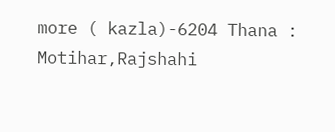more ( kazla)-6204 Thana : Motihar,Rajshahi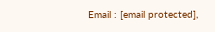Email : [email protected],